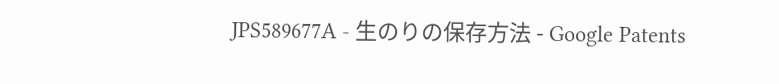JPS589677A - 生のりの保存方法 - Google Patents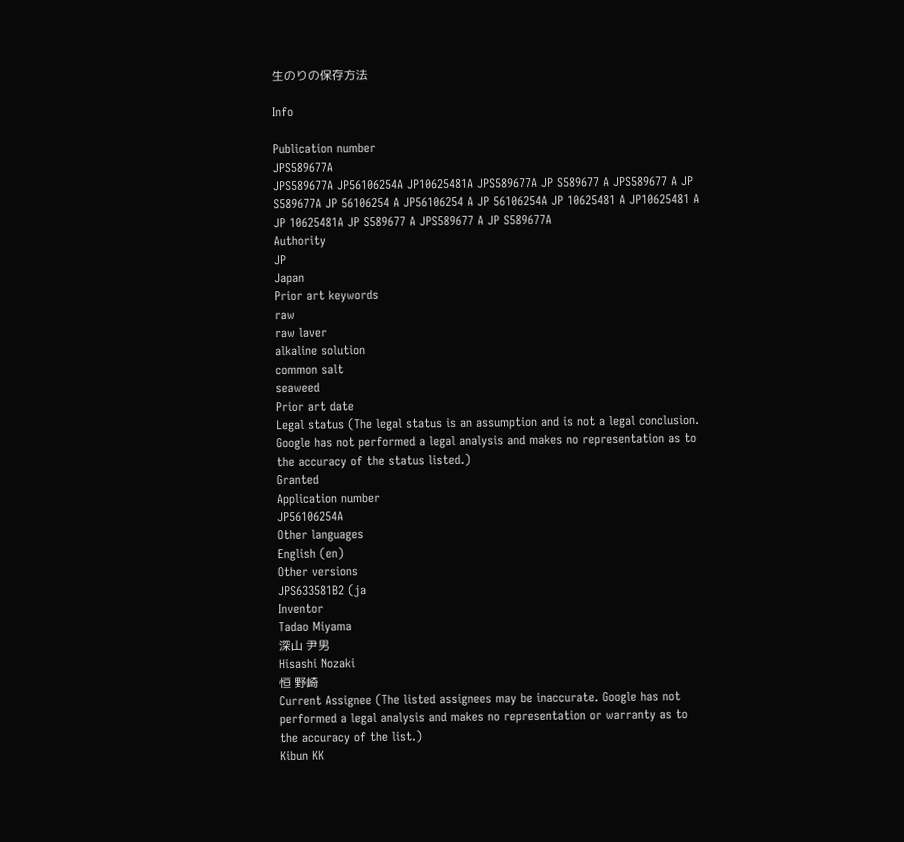生のりの保存方法

Info

Publication number
JPS589677A
JPS589677A JP56106254A JP10625481A JPS589677A JP S589677 A JPS589677 A JP S589677A JP 56106254 A JP56106254 A JP 56106254A JP 10625481 A JP10625481 A JP 10625481A JP S589677 A JPS589677 A JP S589677A
Authority
JP
Japan
Prior art keywords
raw
raw laver
alkaline solution
common salt
seaweed
Prior art date
Legal status (The legal status is an assumption and is not a legal conclusion. Google has not performed a legal analysis and makes no representation as to the accuracy of the status listed.)
Granted
Application number
JP56106254A
Other languages
English (en)
Other versions
JPS633581B2 (ja
Inventor
Tadao Miyama
深山 尹男
Hisashi Nozaki
恒 野崎
Current Assignee (The listed assignees may be inaccurate. Google has not performed a legal analysis and makes no representation or warranty as to the accuracy of the list.)
Kibun KK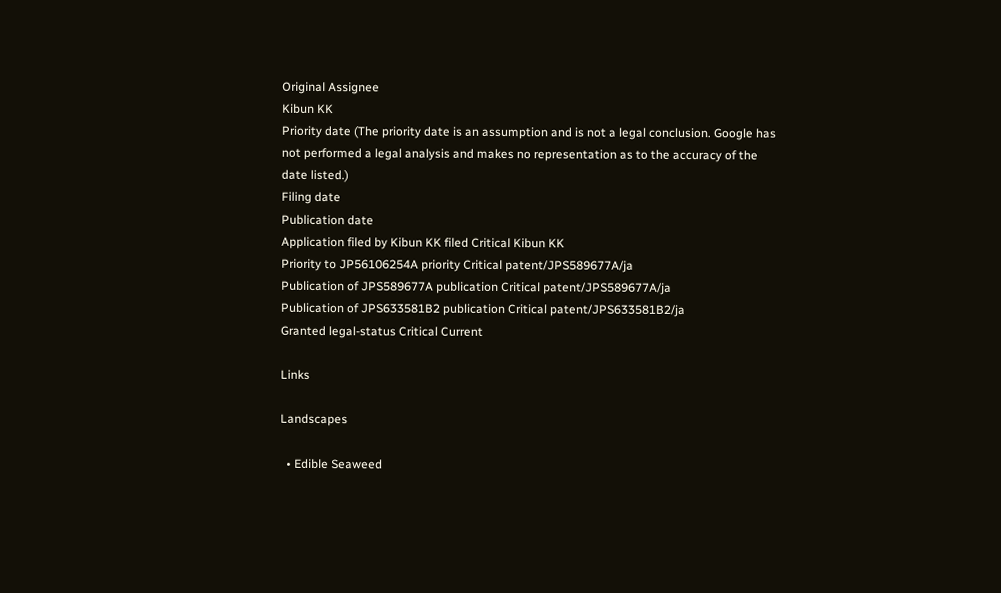Original Assignee
Kibun KK
Priority date (The priority date is an assumption and is not a legal conclusion. Google has not performed a legal analysis and makes no representation as to the accuracy of the date listed.)
Filing date
Publication date
Application filed by Kibun KK filed Critical Kibun KK
Priority to JP56106254A priority Critical patent/JPS589677A/ja
Publication of JPS589677A publication Critical patent/JPS589677A/ja
Publication of JPS633581B2 publication Critical patent/JPS633581B2/ja
Granted legal-status Critical Current

Links

Landscapes

  • Edible Seaweed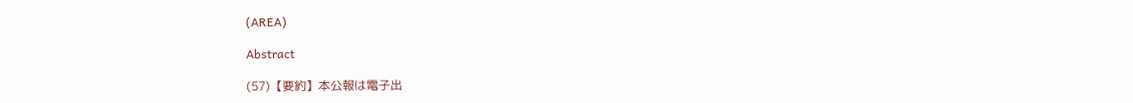(AREA)

Abstract

(57)【要約】本公報は電子出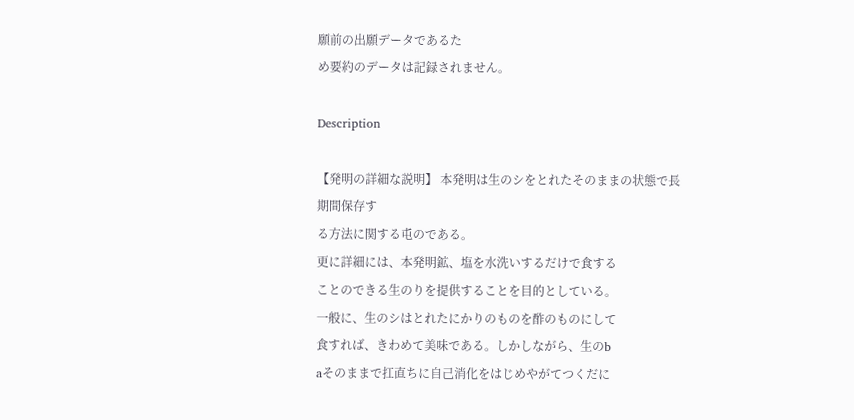願前の出願データであるた
め要約のデータは記録されません。

Description

【発明の詳細な説明】 本発明は生のシをとれたそのままの状態で長期間保存す
る方法に関する屯のである。
更に詳細には、本発明鉱、塩を水洗いするだけで食する
ことのできる生のりを提供することを目的としている。
一般に、生のシはとれたにかりのものを酢のものにして
食すれば、きわめて美味である。しかしながら、生のb
aそのままで扛直ちに自己消化をはじめやがてつくだに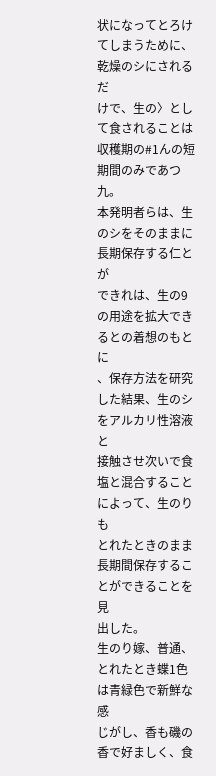状になってとろけてしまうために、乾燥のシにされるだ
けで、生の〉として食されることは収穫期の#1んの短
期間のみであつ九。
本発明者らは、生のシをそのままに長期保存する仁とが
できれは、生の9の用途を拡大できるとの着想のもとに
、保存方法を研究した結果、生のシをアルカリ性溶液と
接触させ次いで食塩と混合することによって、生のりも
とれたときのまま長期間保存することができることを見
出した。
生のり嫁、普通、とれたとき蝶1色は青緑色で新鮮な感
じがし、香も磯の香で好ましく、食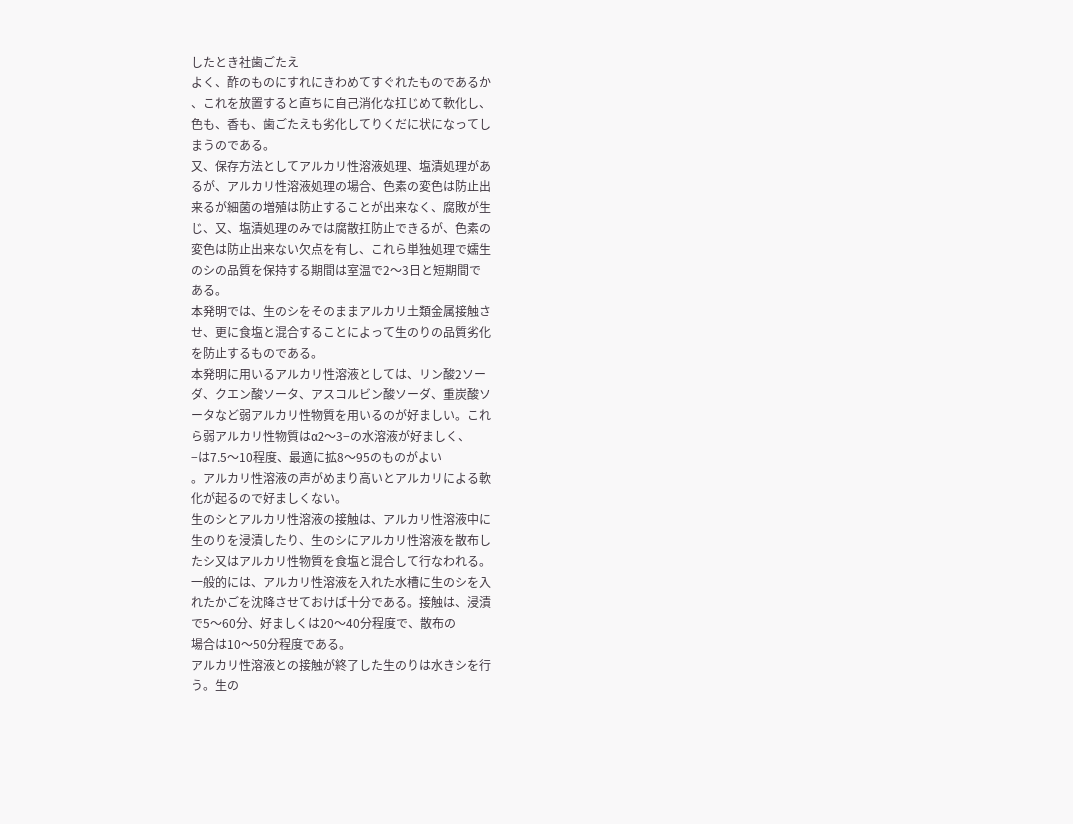したとき社歯ごたえ
よく、酢のものにすれにきわめてすぐれたものであるか
、これを放置すると直ちに自己消化な扛じめて軟化し、
色も、香も、歯ごたえも劣化してりくだに状になってし
まうのである。
又、保存方法としてアルカリ性溶液処理、塩漬処理があ
るが、アルカリ性溶液処理の場合、色素の変色は防止出
来るが細菌の増殖は防止することが出来なく、腐敗が生
じ、又、塩漬処理のみでは腐散扛防止できるが、色素の
変色は防止出来ない欠点を有し、これら単独処理で嬬生
のシの品質を保持する期間は室温で2〜3日と短期間で
ある。
本発明では、生のシをそのままアルカリ土類金属接触さ
せ、更に食塩と混合することによって生のりの品質劣化
を防止するものである。
本発明に用いるアルカリ性溶液としては、リン酸2ソー
ダ、クエン酸ソータ、アスコルビン酸ソーダ、重炭酸ソ
ータなど弱アルカリ性物質を用いるのが好ましい。これ
ら弱アルカリ性物質はα2〜3−の水溶液が好ましく、
−は7.5〜10程度、最適に拡8〜95のものがよい
。アルカリ性溶液の声がめまり高いとアルカリによる軟
化が起るので好ましくない。
生のシとアルカリ性溶液の接触は、アルカリ性溶液中に
生のりを浸漬したり、生のシにアルカリ性溶液を散布し
たシ又はアルカリ性物質を食塩と混合して行なわれる。
一般的には、アルカリ性溶液を入れた水槽に生のシを入
れたかごを沈降させておけば十分である。接触は、浸漬
で5〜60分、好ましくは20〜40分程度で、散布の
場合は10〜50分程度である。
アルカリ性溶液との接触が終了した生のりは水きシを行
う。生の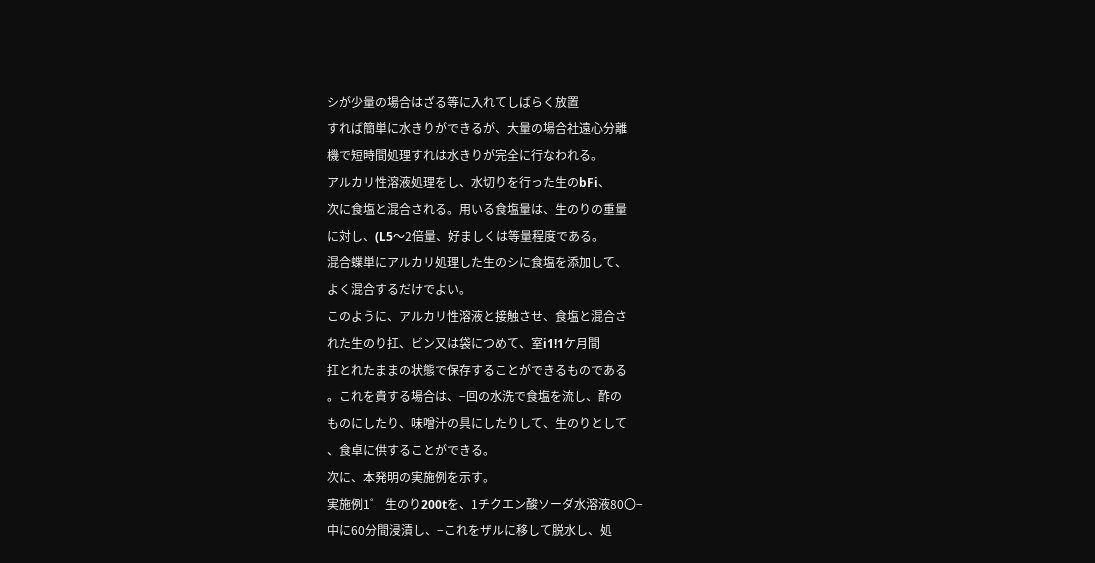シが少量の場合はざる等に入れてしばらく放置
すれば簡単に水きりができるが、大量の場合社遠心分離
機で短時間処理すれは水きりが完全に行なわれる。
アルカリ性溶液処理をし、水切りを行った生のbFi、
次に食塩と混合される。用いる食塩量は、生のりの重量
に対し、(L5〜2倍量、好ましくは等量程度である。
混合蝶単にアルカリ処理した生のシに食塩を添加して、
よく混合するだけでよい。
このように、アルカリ性溶液と接触させ、食塩と混合さ
れた生のり扛、ビン又は袋につめて、室i1!1ケ月間
扛とれたままの状態で保存することができるものである
。これを貴する場合は、−回の水洗で食塩を流し、酢の
ものにしたり、味噌汁の具にしたりして、生のりとして
、食卓に供することができる。
次に、本発明の実施例を示す。
実施例1゜ 生のり200tを、1チクエン酸ソーダ水溶液80〇−
中に60分間浸漬し、−これをザルに移して脱水し、処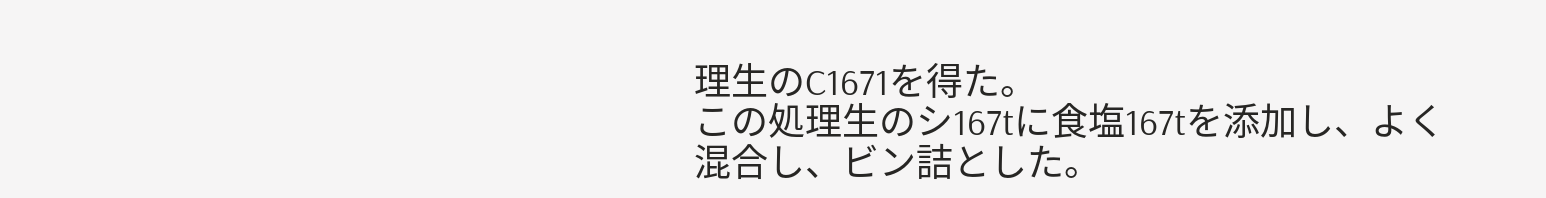理生のC1671を得た。
この処理生のシ167tに食塩167tを添加し、よく
混合し、ビン詰とした。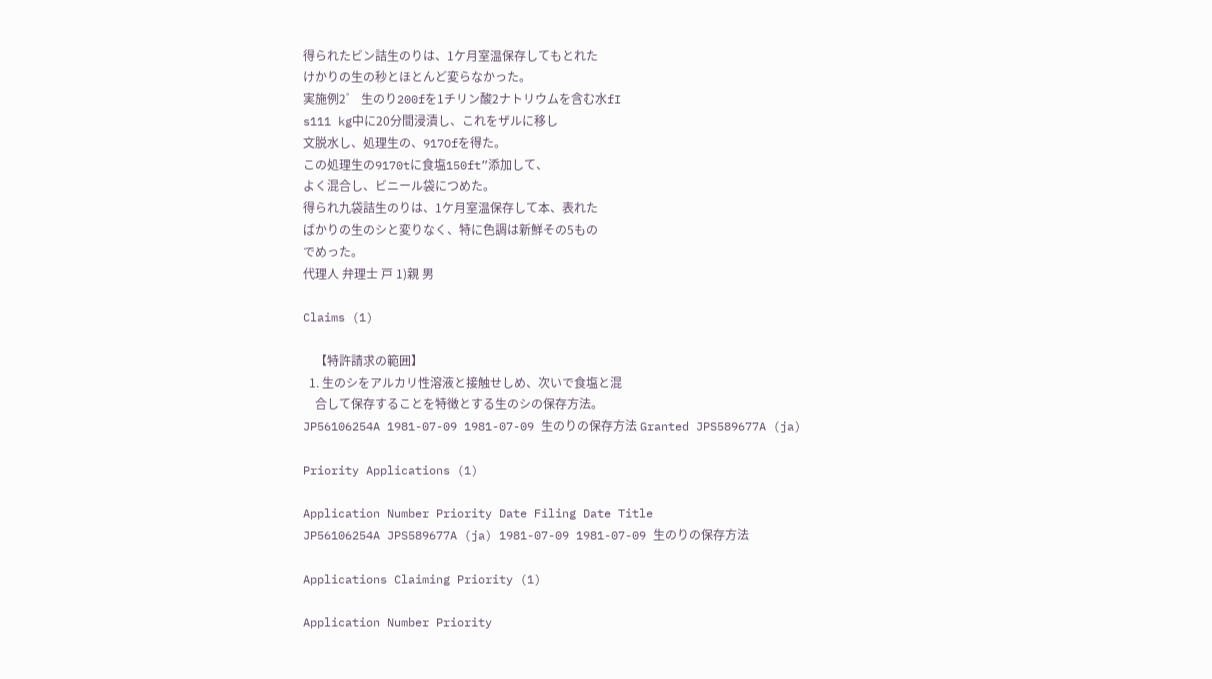得られたビン詰生のりは、1ケ月室温保存してもとれた
けかりの生の秒とほとんど変らなかった。
実施例2゜ 生のり200fを1チリン酸2ナトリウムを含む水fI
s111 kg中に20分間浸漬し、これをザルに移し
文脱水し、処理生の、917Ofを得た。
この処理生の9170tに食塩150ft”添加して、
よく混合し、ビニール袋につめた。
得られ九袋詰生のりは、1ケ月室温保存して本、表れた
ばかりの生のシと変りなく、特に色調は新鮮その5もの
でめった。
代理人 弁理士 戸 1)親 男

Claims (1)

    【特許請求の範囲】
  1. 生のシをアルカリ性溶液と接触せしめ、次いで食塩と混
    合して保存することを特徴とする生のシの保存方法。
JP56106254A 1981-07-09 1981-07-09 生のりの保存方法 Granted JPS589677A (ja)

Priority Applications (1)

Application Number Priority Date Filing Date Title
JP56106254A JPS589677A (ja) 1981-07-09 1981-07-09 生のりの保存方法

Applications Claiming Priority (1)

Application Number Priority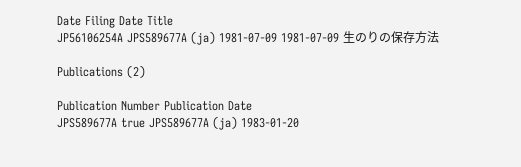Date Filing Date Title
JP56106254A JPS589677A (ja) 1981-07-09 1981-07-09 生のりの保存方法

Publications (2)

Publication Number Publication Date
JPS589677A true JPS589677A (ja) 1983-01-20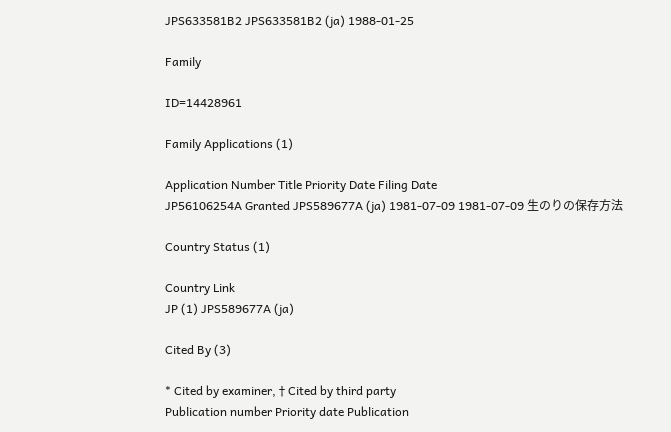JPS633581B2 JPS633581B2 (ja) 1988-01-25

Family

ID=14428961

Family Applications (1)

Application Number Title Priority Date Filing Date
JP56106254A Granted JPS589677A (ja) 1981-07-09 1981-07-09 生のりの保存方法

Country Status (1)

Country Link
JP (1) JPS589677A (ja)

Cited By (3)

* Cited by examiner, † Cited by third party
Publication number Priority date Publication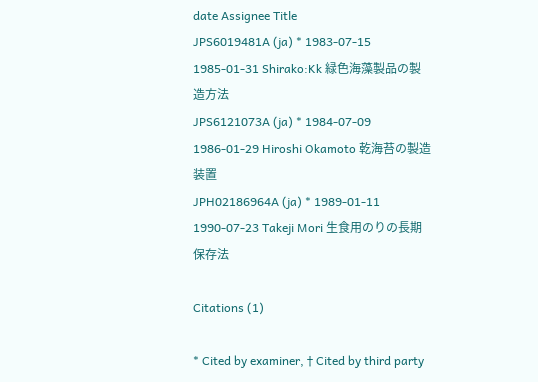date Assignee Title
JPS6019481A (ja) * 1983-07-15 1985-01-31 Shirako:Kk 緑色海藻製品の製造方法
JPS6121073A (ja) * 1984-07-09 1986-01-29 Hiroshi Okamoto 乾海苔の製造装置
JPH02186964A (ja) * 1989-01-11 1990-07-23 Takeji Mori 生食用のりの長期保存法

Citations (1)

* Cited by examiner, † Cited by third party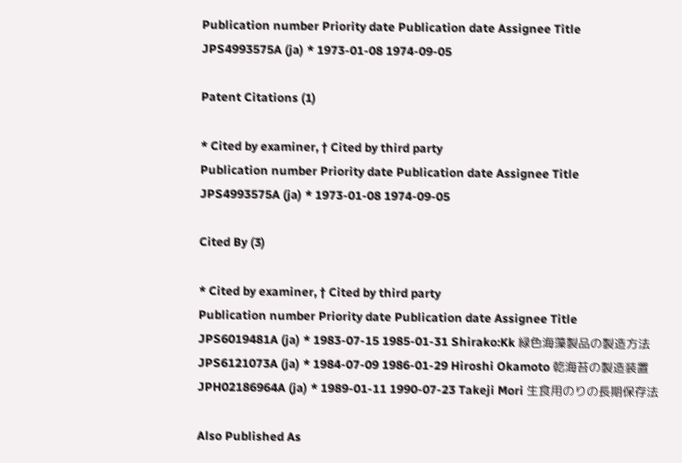Publication number Priority date Publication date Assignee Title
JPS4993575A (ja) * 1973-01-08 1974-09-05

Patent Citations (1)

* Cited by examiner, † Cited by third party
Publication number Priority date Publication date Assignee Title
JPS4993575A (ja) * 1973-01-08 1974-09-05

Cited By (3)

* Cited by examiner, † Cited by third party
Publication number Priority date Publication date Assignee Title
JPS6019481A (ja) * 1983-07-15 1985-01-31 Shirako:Kk 緑色海藻製品の製造方法
JPS6121073A (ja) * 1984-07-09 1986-01-29 Hiroshi Okamoto 乾海苔の製造装置
JPH02186964A (ja) * 1989-01-11 1990-07-23 Takeji Mori 生食用のりの長期保存法

Also Published As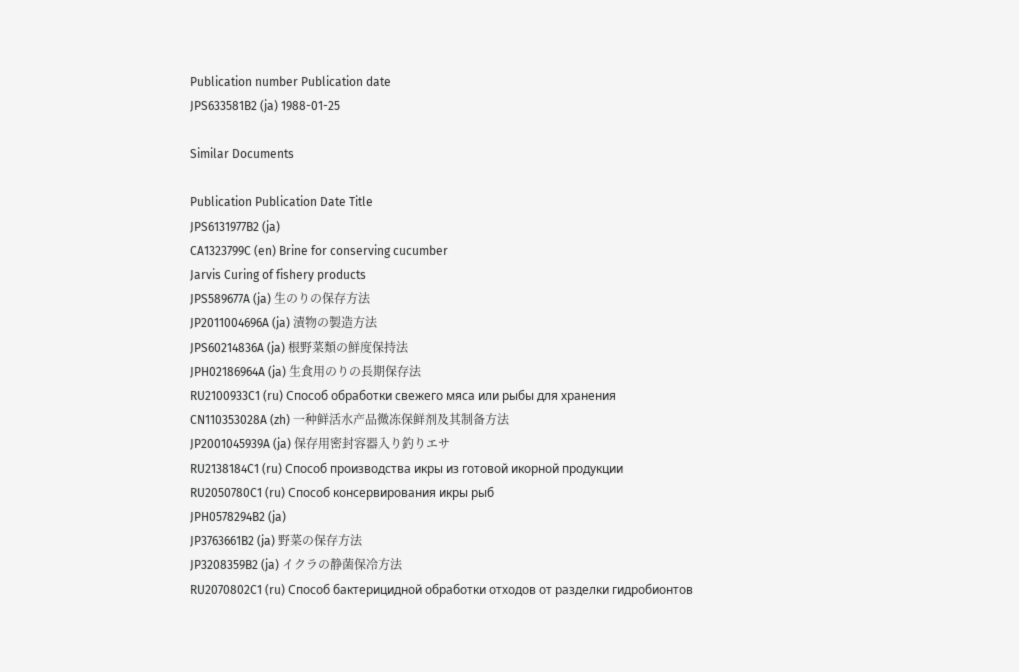Publication number Publication date
JPS633581B2 (ja) 1988-01-25

Similar Documents

Publication Publication Date Title
JPS6131977B2 (ja)
CA1323799C (en) Brine for conserving cucumber
Jarvis Curing of fishery products
JPS589677A (ja) 生のりの保存方法
JP2011004696A (ja) 漬物の製造方法
JPS60214836A (ja) 根野菜類の鮮度保持法
JPH02186964A (ja) 生食用のりの長期保存法
RU2100933C1 (ru) Способ обработки свежего мяса или рыбы для хранения
CN110353028A (zh) 一种鲜活水产品微冻保鲜剂及其制备方法
JP2001045939A (ja) 保存用密封容器入り釣りエサ
RU2138184C1 (ru) Способ производства икры из готовой икорной продукции
RU2050780C1 (ru) Способ консервирования икры рыб
JPH0578294B2 (ja)
JP3763661B2 (ja) 野菜の保存方法
JP3208359B2 (ja) イクラの静菌保冷方法
RU2070802C1 (ru) Способ бактерицидной обработки отходов от разделки гидробионтов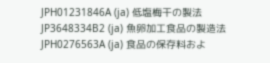JPH01231846A (ja) 低塩梅干の製法
JP3648334B2 (ja) 魚卵加工食品の製造法
JPH0276563A (ja) 食品の保存料およ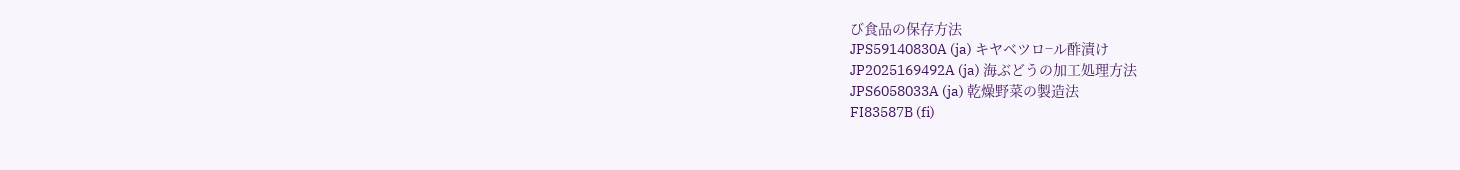び食品の保存方法
JPS59140830A (ja) キヤベツロ−ル酢漬け
JP2025169492A (ja) 海ぶどうの加工処理方法
JPS6058033A (ja) 乾燥野菜の製造法
FI83587B (fi)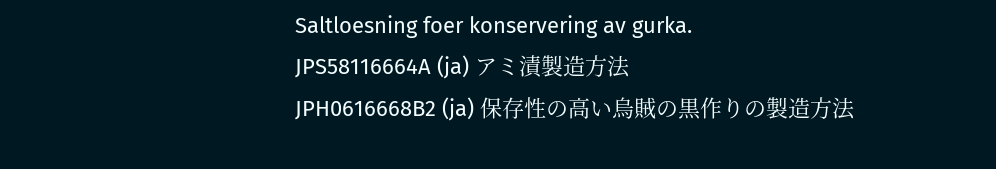Saltloesning foer konservering av gurka.
JPS58116664A (ja) アミ漬製造方法
JPH0616668B2 (ja) 保存性の高い烏賊の黒作りの製造方法